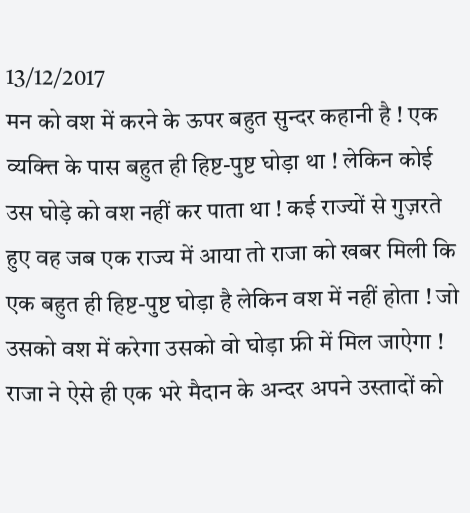13/12/2017
मन को वश में करने के ऊपर बहुत सुन्दर कहानी है ! एक व्यक्त्ति के पास बहुत ही हिष्ट-पुष्ट घोड़ा था ! लेकिन कोई उस घोड़े को वश नहीं कर पाता था ! कई राज्यों से गुज़रते हुए वह जब एक राज्य में आया तो राजा को खबर मिली कि एक बहुत ही हिष्ट-पुष्ट घोड़ा है लेकिन वश में नहीं होता ! जो उसको वश में करेगा उसको वो घोड़ा फ्री में मिल जाऐगा ! राजा ने ऐसे ही एक भरे मैदान के अन्दर अपने उस्तादों को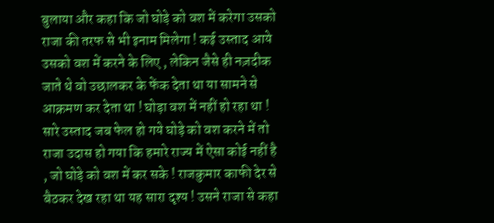बुलाया और कहा कि जो घोड़े को वश में करेगा उसको राजा की तरफ से भी इनाम मिलेगा ! कई उस्ताद आये उसको वश में करने के लिए , लेकिन जैसे ही नज़दीक जाते थे वो उछालकर के फेंक देता था या सामने से आक्रमण कर देता था ! घोड़ा वश में नहीं हो रहा था ! सारे उस्ताद जब फेल हो गये घोड़े को वश करने में तो राजा उदास हो गया कि हमारे राज्य में ऐसा कोई नहीं है , जो घोड़े को वश में कर सके ! राजकुमार काफी देर से बैठकर देख रहा था यह सारा दृश्य ! उसने राजा से कहा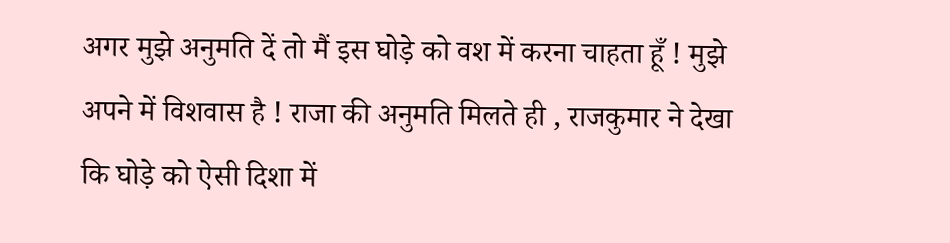अगर मुझे अनुमति दें तो मैं इस घोड़े को वश में करना चाहता हूँ ! मुझे अपने में विशवास है ! राजा की अनुमति मिलते ही , राजकुमार ने देखा कि घोड़े को ऐसी दिशा में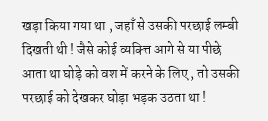खड़ा किया गया था , जहाँ से उसकी परछाई लम्बी दिखती थी ! जैसे कोई व्यक्त्ति आगे से या पीछे आता था घोड़े को वश में करने के लिए , तो उसकी परछाई को देखकर घोड़ा भड़क उठता था !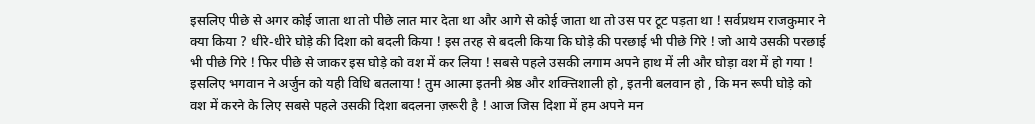इसलिए पीछे से अगर कोई जाता था तो पीछे लात मार देता था और आगे से कोई जाता था तो उस पर टूट पड़ता था ! सर्वप्रथम राजकुमार ने क्या किया ? धीरे-धीरे घोड़े की दिशा को बदली किया ! इस तरह से बदली किया कि घोड़े की परछाई भी पीछे गिरे ! जो आये उसकी परछाई भी पीछे गिरे ! फिर पीछे से जाकर इस घोड़े को वश में कर लिया ! सबसे पहले उसकी लगाम अपने हाथ में ली और घोड़ा वश में हो गया !
इसलिए भगवान ने अर्जुन को यही विधि बतलाया ! तुम आत्मा इतनी श्रेष्ठ और शक्त्तिशाली हो , इतनी बलवान हो , कि मन रूपी घोड़े को वश में करने के लिए सबसे पहले उसकी दिशा बदलना ज़रूरी है ! आज जिस दिशा में हम अपने मन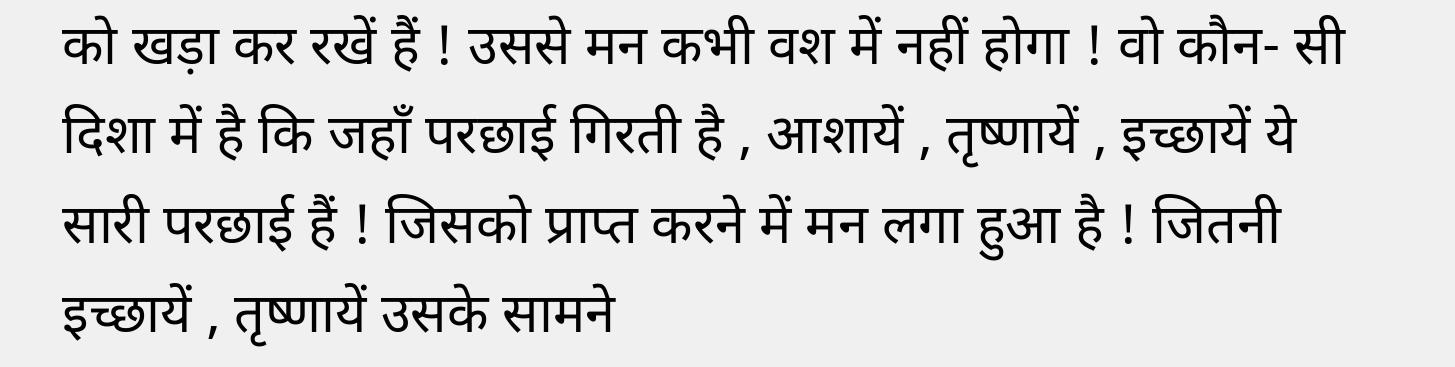को खड़ा कर रखें हैं ! उससे मन कभी वश में नहीं होगा ! वो कौन- सी दिशा में है कि जहाँ परछाई गिरती है , आशायें , तृष्णायें , इच्छायें ये सारी परछाई हैं ! जिसको प्राप्त करने में मन लगा हुआ है ! जितनी इच्छायें , तृष्णायें उसके सामने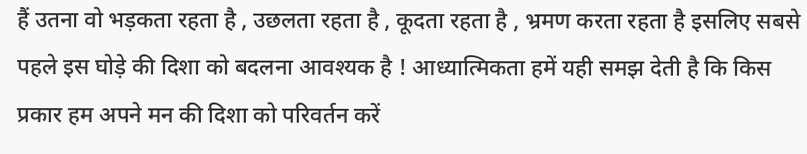हैं उतना वो भड़कता रहता है , उछलता रहता है , कूदता रहता है , भ्रमण करता रहता है इसलिए सबसे पहले इस घोड़े की दिशा को बदलना आवश्यक है ! आध्यात्मिकता हमें यही समझ देती है कि किस प्रकार हम अपने मन की दिशा को परिवर्तन करें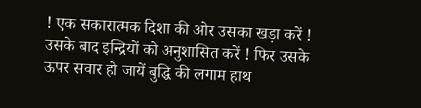! एक सकारात्मक दिशा की ओर उसका खड़ा करें ! उसके बाद इन्द्रियों को अनुशासित करें ! फिर उसके ऊपर सवार हो जायें बुद्धि की लगाम हाथ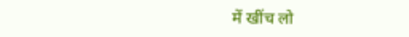में खींच लो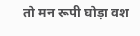तो मन रूपी घोड़ा वश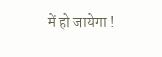में हो जायेगा !